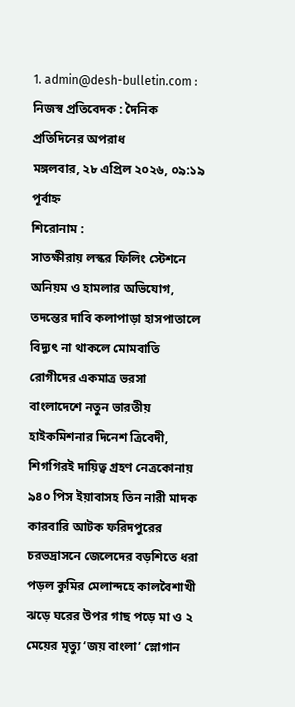1. admin@desh-bulletin.com : নিজস্ব প্রতিবেদক : দৈনিক প্রতিদিনের অপরাধ
মঙ্গলবার, ২৮ এপ্রিল ২০২৬, ০৯:১৯ পূর্বাহ্ন
শিরোনাম :
সাতক্ষীরায় লস্কর ফিলিং স্টেশনে অনিয়ম ও হামলার অভিযোগ, তদন্তের দাবি কলাপাড়া হাসপাতালে বিদ্যুৎ না থাকলে মোমবাতি রোগীদের একমাত্র ভরসা বাংলাদেশে নতুন ভারতীয় হাইকমিশনার দিনেশ ত্রিবেদী, শিগগিরই দায়িত্ব গ্রহণ নেত্রকোনায় ৯৪০ পিস ইয়াবাসহ তিন নারী মাদক কারবারি আটক ফরিদপুরের চরভদ্রাসনে জেলেদের বড়শিতে ধরা পড়ল কুমির মেলান্দহে কালবৈশাখী ঝড়ে ঘরের উপর গাছ পড়ে মা ও ২ মেয়ের মৃত্যু ‘জয় বাংলা’ স্লোগান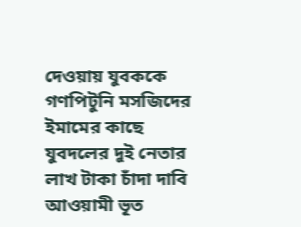দেওয়ায় যুবককে গণপিটুনি মসজিদের ইমামের কাছে যুবদলের দুই নেতার লাখ টাকা চাঁদা দাবি আওয়ামী ভূত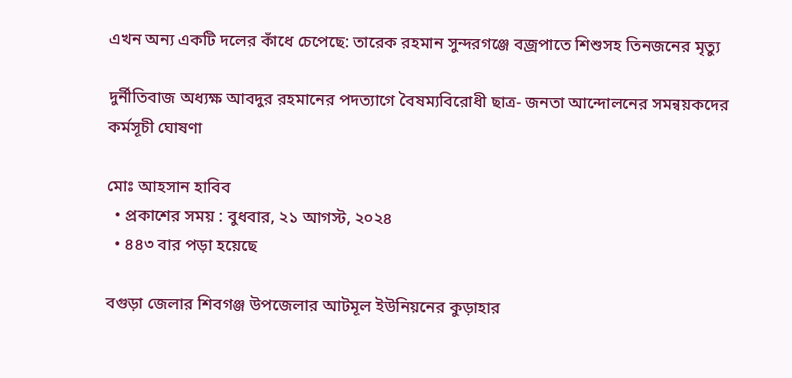এখন অন্য একটি দলের কাঁধে চেপেছে: তারেক রহমান সুন্দরগঞ্জে বজ্রপাতে শিশুসহ তিনজনের মৃত্যু

দুর্নীতিবাজ অধ্যক্ষ আবদুর রহমানের পদত্যাগে বৈষম্যবিরোধী ছাত্র- জনতা আন্দোলনের সমন্বয়কদের কর্মসূচী ঘোষণা

মোঃ আহসান হাবিব
  • প্রকাশের সময় : বুধবার, ২১ আগস্ট, ২০২৪
  • ৪৪৩ বার পড়া হয়েছে

বগুড়া জেলার শিবগঞ্জ উপজেলার আটমূল ইউনিয়নের কুড়াহার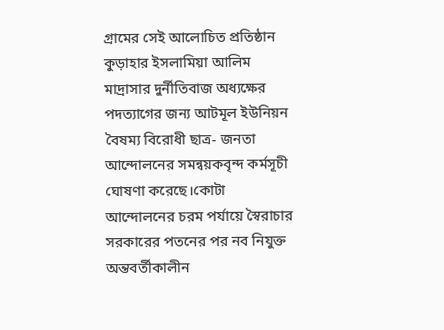গ্রামের সেই আলোচিত প্রতিষ্ঠান কুড়াহার ইসলামিয়া আলিম মাদ্রাসার দুর্নীতিবাজ অধ্যক্ষের পদত্যাগের জন্য আটমূল ইউনিয়ন বৈষম্য বিরোধী ছাত্র- জনতা আন্দোলনের সমন্বয়কবৃন্দ কর্মসূচী ঘোষণা করেছে।কোটা আন্দোলনের চরম পর্যায়ে স্বৈরাচার সরকারের পতনের পর নব নিযুক্ত অন্তবর্তীকালীন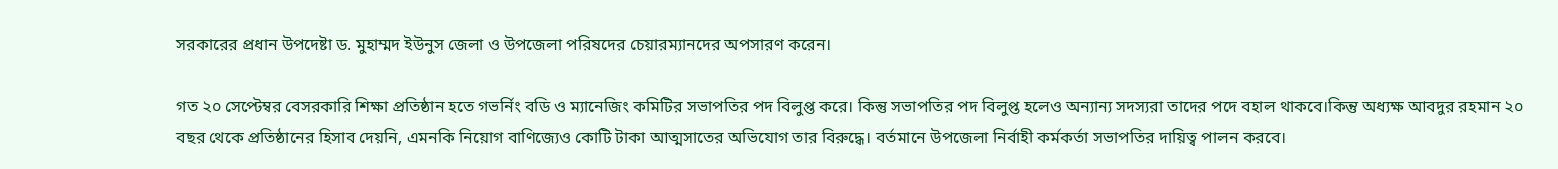সরকারের প্রধান উপদেষ্টা ড. মুহাম্মদ ইউনুস জেলা ও উপজেলা পরিষদের চেয়ারম্যানদের অপসারণ করেন।

গত ২০ সেপ্টেম্বর বেসরকারি শিক্ষা প্রতিষ্ঠান হতে গভর্নিং বডি ও ম্যানেজিং কমিটির সভাপতির পদ বিলুপ্ত করে। কিন্তু সভাপতির পদ বিলুপ্ত হলেও অন্যান্য সদস্যরা তাদের পদে বহাল থাকবে।কিন্তু অধ্যক্ষ আবদুর রহমান ২০ বছর থেকে প্রতিষ্ঠানের হিসাব দেয়নি, এমনকি নিয়োগ বাণিজ্যেও কোটি টাকা আত্মসাতের অভিযোগ তার বিরুদ্ধে। বর্তমানে উপজেলা নির্বাহী কর্মকর্তা সভাপতির দায়িত্ব পালন করবে।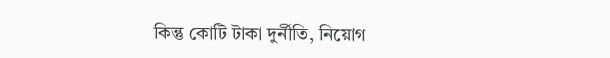কিন্তু কোটি টাকা দুর্নীতি, নিয়োগ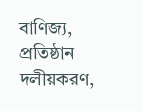বাণিজ্য, প্রতিষ্ঠান দলীয়করণ,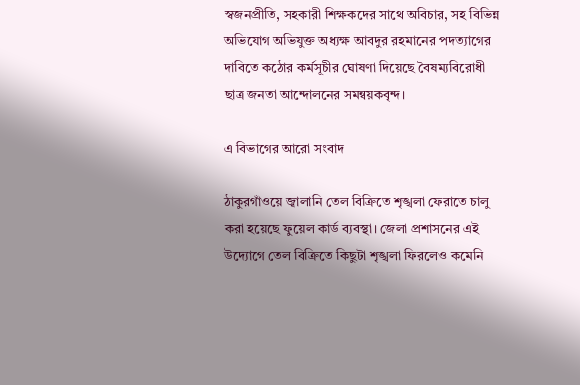স্বজনপ্রীতি, সহকারী শিক্ষকদের সাথে অবিচার, সহ বিভিন্ন অভিযোগ অভিযুক্ত অধ্যক্ষ আবদুর রহমানের পদত্যাগের দাবিতে কঠোর কর্মসূচীর ঘোষণা দিয়েছে বৈষম্যবিরোধী ছাত্র জনতা আন্দোলনের সমন্বয়কবৃন্দ।

এ বিভাগের আরো সংবাদ

ঠাকুরগাঁওয়ে জ্বালানি তেল বিক্রিতে শৃঙ্খলা ফেরাতে চালু করা হয়েছে ফুয়েল কার্ড ব্যবস্থা। জেলা প্রশাসনের এই উদ্যোগে তেল বিক্রিতে কিছুটা শৃঙ্খলা ফিরলেও কমেনি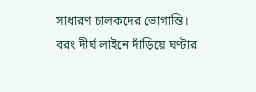সাধারণ চালকদের ভোগান্তি। বরং দীর্ঘ লাইনে দাঁড়িয়ে ঘণ্টার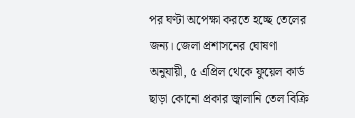পর ঘণ্টা অপেক্ষা করতে হচ্ছে তেলের জন্য। জেলা প্রশাসনের ঘোষণা অনুযায়ী, ৫ এপ্রিল থেকে ফুয়েল কার্ড ছাড়া কোনো প্রকার জ্বালানি তেল বিক্রি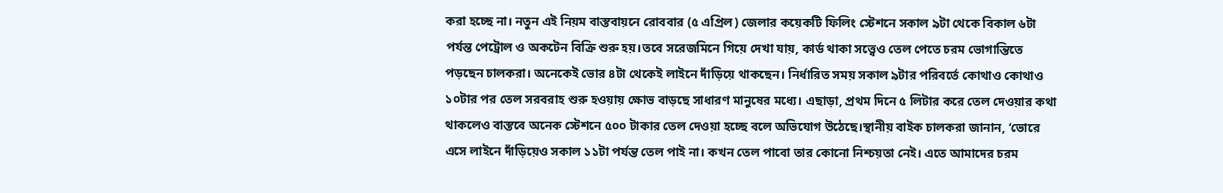করা হচ্ছে না। নতুন এই নিয়ম বাস্তবায়নে রোববার (৫ এপ্রিল) জেলার কয়েকটি ফিলিং স্টেশনে সকাল ৯টা থেকে বিকাল ৬টা পর্যন্ত পেট্রোল ও অকটেন বিক্রি শুরু হয়।তবে সরেজমিনে গিয়ে দেখা যায়, কার্ড থাকা সত্ত্বেও তেল পেতে চরম ভোগান্তিতে পড়ছেন চালকরা। অনেকেই ভোর ৪টা থেকেই লাইনে দাঁড়িয়ে থাকছেন। নির্ধারিত সময় সকাল ৯টার পরিবর্তে কোথাও কোথাও ১০টার পর তেল সরবরাহ শুরু হওয়ায় ক্ষোভ বাড়ছে সাধারণ মানুষের মধ্যে। এছাড়া, প্রথম দিনে ৫ লিটার করে তেল দেওয়ার কথা থাকলেও বাস্তবে অনেক স্টেশনে ৫০০ টাকার তেল দেওয়া হচ্ছে বলে অভিযোগ উঠেছে।স্থানীয় বাইক চালকরা জানান, ‘ভোরে এসে লাইনে দাঁড়িয়েও সকাল ১১টা পর্যন্ত তেল পাই না। কখন তেল পাবো তার কোনো নিশ্চয়তা নেই। এতে আমাদের চরম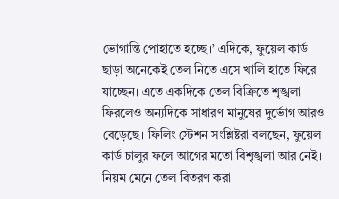ভোগান্তি পোহাতে হচ্ছে।’ এদিকে, ফুয়েল কার্ড ছাড়া অনেকেই তেল নিতে এসে খালি হাতে ফিরে যাচ্ছেন। এতে একদিকে তেল বিক্রিতে শৃঙ্খলা ফিরলেও অন্যদিকে সাধারণ মানুষের দুর্ভোগ আরও বেড়েছে। ফিলিং স্টেশন সংশ্লিষ্টরা বলছেন, ফুয়েল কার্ড চালুর ফলে আগের মতো বিশৃঙ্খলা আর নেই। নিয়ম মেনে তেল বিতরণ করা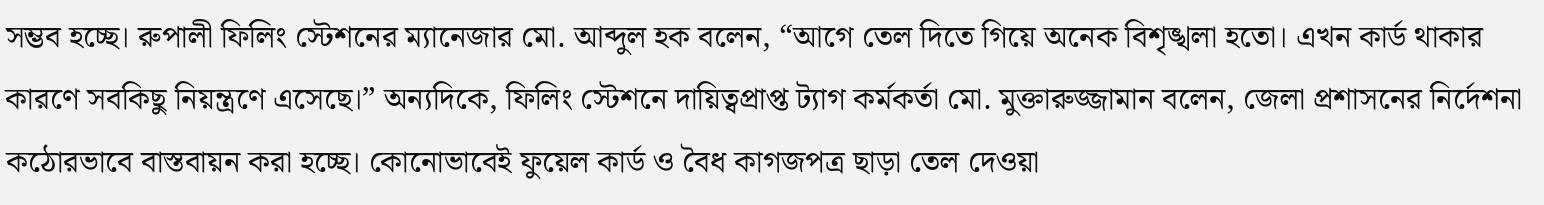সম্ভব হচ্ছে। রুপালী ফিলিং স্টেশনের ম্যানেজার মো. আব্দুল হক বলেন, “আগে তেল দিতে গিয়ে অনেক বিশৃঙ্খলা হতো। এখন কার্ড থাকার কারণে সবকিছু নিয়ন্ত্রণে এসেছে।” অন্যদিকে, ফিলিং স্টেশনে দায়িত্বপ্রাপ্ত ট্যাগ কর্মকর্তা মো. মুক্তারুজ্জামান বলেন, জেলা প্রশাসনের নির্দেশনা কঠোরভাবে বাস্তবায়ন করা হচ্ছে। কোনোভাবেই ফুয়েল কার্ড ও বৈধ কাগজপত্র ছাড়া তেল দেওয়া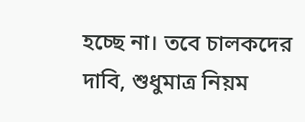হচ্ছে না। তবে চালকদের দাবি, শুধুমাত্র নিয়ম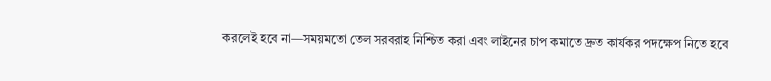করলেই হবে না—সময়মতো তেল সরবরাহ নিশ্চিত করা এবং লাইনের চাপ কমাতে দ্রুত কার্যকর পদক্ষেপ নিতে হবে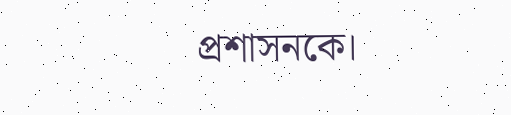প্রশাসনকে।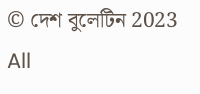© দেশ বুলেটিন 2023 All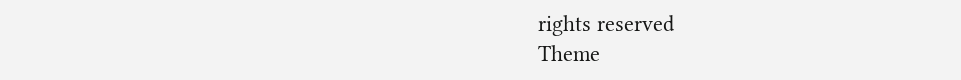rights reserved
Theme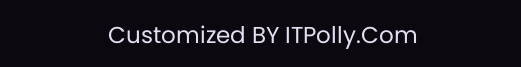Customized BY ITPolly.Com